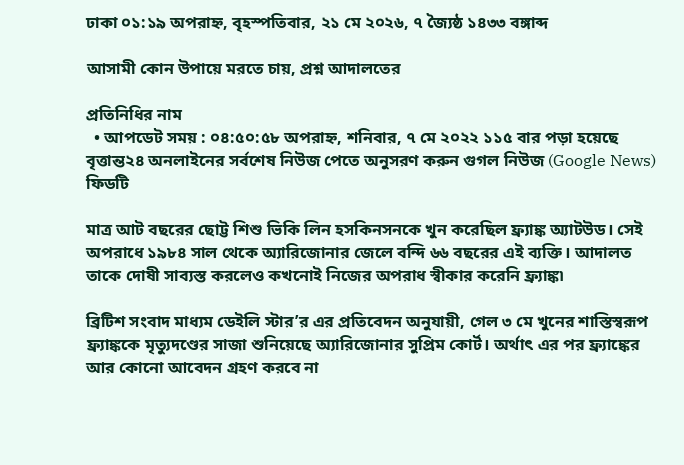ঢাকা ০১:১৯ অপরাহ্ন, বৃহস্পতিবার, ২১ মে ২০২৬, ৭ জ্যৈষ্ঠ ১৪৩৩ বঙ্গাব্দ

আসামী কোন উপায়ে মরতে চায়, প্রশ্ন আদালতের

প্রতিনিধির নাম
  • আপডেট সময় : ০৪:৫০:৫৮ অপরাহ্ন, শনিবার, ৭ মে ২০২২ ১১৫ বার পড়া হয়েছে
বৃত্তান্ত২৪ অনলাইনের সর্বশেষ নিউজ পেতে অনুসরণ করুন গুগল নিউজ (Google News) ফিডটি

মাত্র আট বছরের ছোট্ট শিশু ভিকি লিন হসকিনসনকে খুন করেছিল ফ্র্যাঙ্ক অ্যাটউড। সেই অপরাধে ১৯৮৪ সাল থেকে অ্যারিজোনার জেলে বন্দি ৬৬ বছরের এই ব্যক্তি। আদালত তাকে দোষী সাব্যস্ত করলেও কখনোই নিজের অপরাধ স্বীকার করেনি ফ্র্যাঙ্ক৷

ব্রিটিশ সংবাদ মাধ্যম ডেইলি স্টার’র এর প্রতিবেদন অনুযায়ী, গেল ৩ মে খুনের শাস্তিস্বরূপ ফ্র্যাঙ্ককে মৃত্যুদণ্ডের সাজা শুনিয়েছে অ্যারিজোনার সুপ্রিম কোর্ট। অর্থাৎ এর পর ফ্র্যাঙ্কের আর কোনো আবেদন গ্রহণ করবে না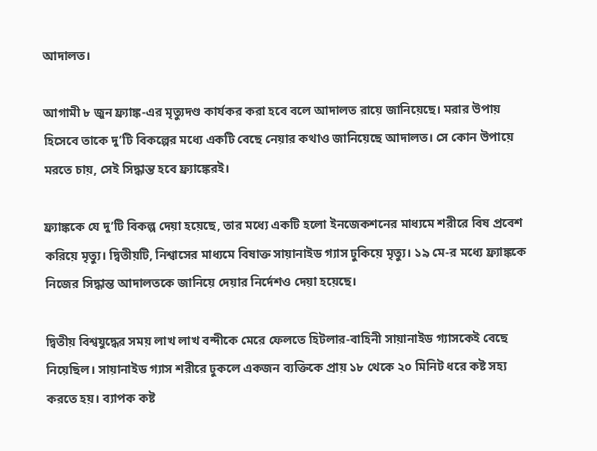আদালত।

আগামী ৮ জুন ফ্র্যাঙ্ক-এর মৃত্যুদণ্ড কার্যকর করা হবে বলে আদালত রায়ে জানিয়েছে। মরার উপায় হিসেবে তাকে দু’টি বিকল্পের মধ্যে একটি বেছে নেয়ার কথাও জানিয়েছে আদালত। সে কোন উপায়ে মরতে চায়, সেই সিদ্ধান্ত হবে ফ্র্যাঙ্কেরই।

ফ্র্যাঙ্ককে যে দু’টি বিকল্প দেয়া হয়েছে, তার মধ্যে একটি হলো ইনজেকশনের মাধ্যমে শরীরে বিষ প্রবেশ করিয়ে মৃত্যু। দ্বিতীয়টি, নিশ্বাসের মাধ্যমে বিষাক্ত সায়ানাইড গ্যাস ঢুকিয়ে মৃত্যু। ১৯ মে-র মধ্যে ফ্র্যাঙ্ককে নিজের সিদ্ধান্ত আদালতকে জানিয়ে দেয়ার নির্দেশও দেয়া হয়েছে।

দ্বিতীয় বিশ্বযুদ্ধের সময় লাখ লাখ বন্দীকে মেরে ফেলতে হিটলার-বাহিনী সায়ানাইড গ্যাসকেই বেছে নিয়েছিল। সায়ানাইড গ্যাস শরীরে ঢুকলে একজন ব্যক্তিকে প্রায় ১৮ থেকে ২০ মিনিট ধরে কষ্ট সহ্য করতে হয়। ব্যাপক কষ্ট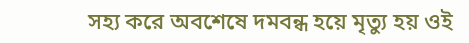সহ্য করে অবশেষে দমবন্ধ হয়ে মৃত্যু হয় ওই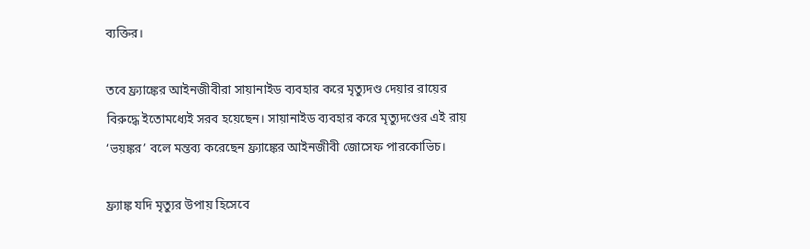ব্যক্তির।

তবে ফ্র্যাঙ্কের আইনজীবীরা সায়ানাইড ব্যবহার করে মৃত্যুদণ্ড দেয়ার রায়ের বিরুদ্ধে ইতোমধ্যেই সরব হয়েছেন। সায়ানাইড ব্যবহার করে মৃত্যুদণ্ডের এই রায় ‘ভয়ঙ্কর’ বলে মন্তব্য করেছেন ফ্র্যাঙ্কের আইনজীবী জোসেফ পারকোভিচ।

ফ্র্যাঙ্ক যদি মৃত্যুর উপায় হিসেবে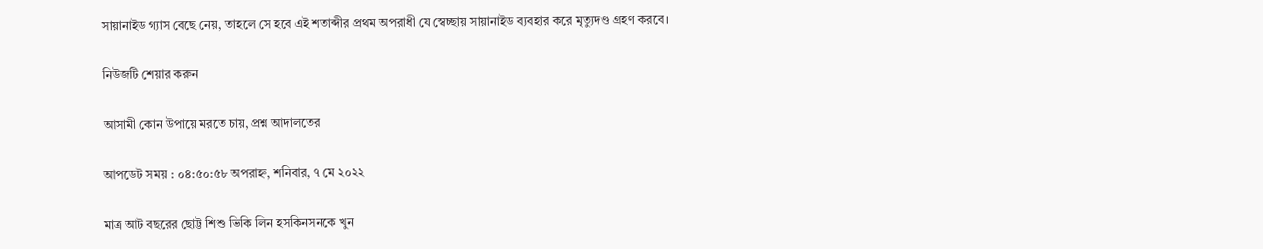সায়ানাইড গ্যাস বেছে নেয়, তাহলে সে হবে এই শতাব্দীর প্রথম অপরাধী যে স্বেচ্ছায় সায়ানাইড ব্যবহার করে মৃত্যুদণ্ড গ্রহণ করবে।

নিউজটি শেয়ার করুন

আসামী কোন উপায়ে মরতে চায়, প্রশ্ন আদালতের

আপডেট সময় : ০৪:৫০:৫৮ অপরাহ্ন, শনিবার, ৭ মে ২০২২

মাত্র আট বছরের ছোট্ট শিশু ভিকি লিন হসকিনসনকে খুন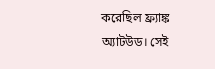করেছিল ফ্র্যাঙ্ক অ্যাটউড। সেই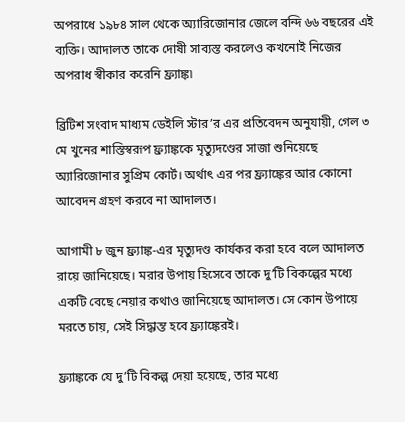অপরাধে ১৯৮৪ সাল থেকে অ্যারিজোনার জেলে বন্দি ৬৬ বছরের এই ব্যক্তি। আদালত তাকে দোষী সাব্যস্ত করলেও কখনোই নিজের অপরাধ স্বীকার করেনি ফ্র্যাঙ্ক৷

ব্রিটিশ সংবাদ মাধ্যম ডেইলি স্টার’র এর প্রতিবেদন অনুযায়ী, গেল ৩ মে খুনের শাস্তিস্বরূপ ফ্র্যাঙ্ককে মৃত্যুদণ্ডের সাজা শুনিয়েছে অ্যারিজোনার সুপ্রিম কোর্ট। অর্থাৎ এর পর ফ্র্যাঙ্কের আর কোনো আবেদন গ্রহণ করবে না আদালত।

আগামী ৮ জুন ফ্র্যাঙ্ক-এর মৃত্যুদণ্ড কার্যকর করা হবে বলে আদালত রায়ে জানিয়েছে। মরার উপায় হিসেবে তাকে দু’টি বিকল্পের মধ্যে একটি বেছে নেয়ার কথাও জানিয়েছে আদালত। সে কোন উপায়ে মরতে চায়, সেই সিদ্ধান্ত হবে ফ্র্যাঙ্কেরই।

ফ্র্যাঙ্ককে যে দু’টি বিকল্প দেয়া হয়েছে, তার মধ্যে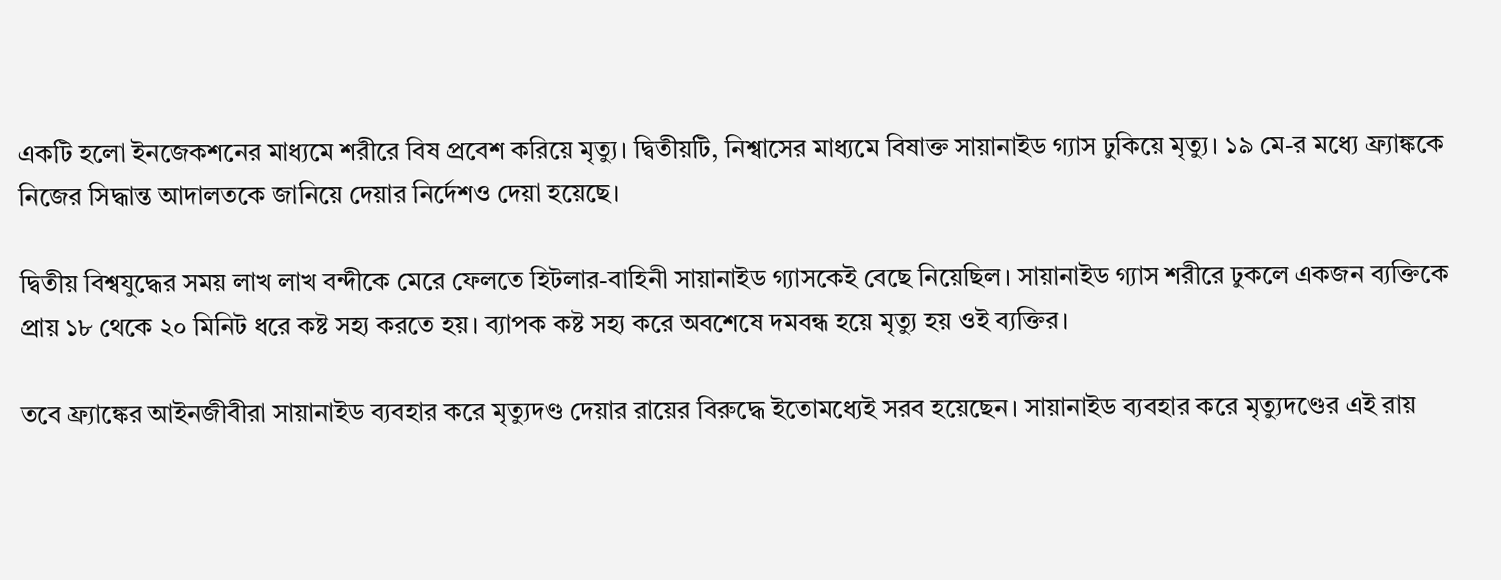একটি হলো ইনজেকশনের মাধ্যমে শরীরে বিষ প্রবেশ করিয়ে মৃত্যু। দ্বিতীয়টি, নিশ্বাসের মাধ্যমে বিষাক্ত সায়ানাইড গ্যাস ঢুকিয়ে মৃত্যু। ১৯ মে-র মধ্যে ফ্র্যাঙ্ককে নিজের সিদ্ধান্ত আদালতকে জানিয়ে দেয়ার নির্দেশও দেয়া হয়েছে।

দ্বিতীয় বিশ্বযুদ্ধের সময় লাখ লাখ বন্দীকে মেরে ফেলতে হিটলার-বাহিনী সায়ানাইড গ্যাসকেই বেছে নিয়েছিল। সায়ানাইড গ্যাস শরীরে ঢুকলে একজন ব্যক্তিকে প্রায় ১৮ থেকে ২০ মিনিট ধরে কষ্ট সহ্য করতে হয়। ব্যাপক কষ্ট সহ্য করে অবশেষে দমবন্ধ হয়ে মৃত্যু হয় ওই ব্যক্তির।

তবে ফ্র্যাঙ্কের আইনজীবীরা সায়ানাইড ব্যবহার করে মৃত্যুদণ্ড দেয়ার রায়ের বিরুদ্ধে ইতোমধ্যেই সরব হয়েছেন। সায়ানাইড ব্যবহার করে মৃত্যুদণ্ডের এই রায়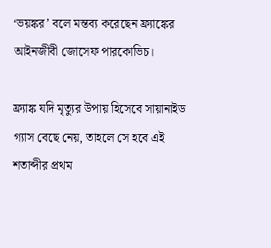‘ভয়ঙ্কর’ বলে মন্তব্য করেছেন ফ্র্যাঙ্কের আইনজীবী জোসেফ পারকোভিচ।

ফ্র্যাঙ্ক যদি মৃত্যুর উপায় হিসেবে সায়ানাইড গ্যাস বেছে নেয়, তাহলে সে হবে এই শতাব্দীর প্রথম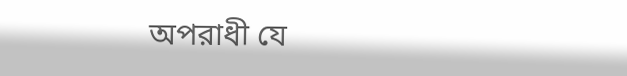অপরাধী যে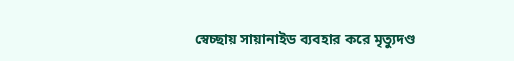স্বেচ্ছায় সায়ানাইড ব্যবহার করে মৃত্যুদণ্ড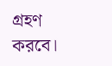গ্রহণ করবে।